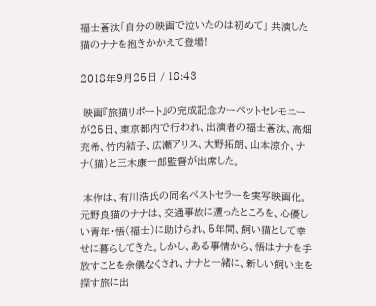福士蒼汰「自分の映画で泣いたのは初めて」 共演した猫のナナを抱きかかえて登場!

2018年9月25日 / 18:43

 映画『旅猫リポート』の完成記念カーペットセレモニーが25日、東京都内で行われ、出演者の福士蒼汰、高畑充希、竹内結子、広瀬アリス、大野拓朗、山本涼介、ナナ(猫)と三木康一郎監督が出席した。

 本作は、有川浩氏の同名ベストセラーを実写映画化。元野良猫のナナは、交通事故に遭ったところを、心優しい青年・悟(福士)に助けられ、5年間、飼い猫として幸せに暮らしてきた。しかし、ある事情から、悟はナナを手放すことを余儀なくされ、ナナと一緒に、新しい飼い主を探す旅に出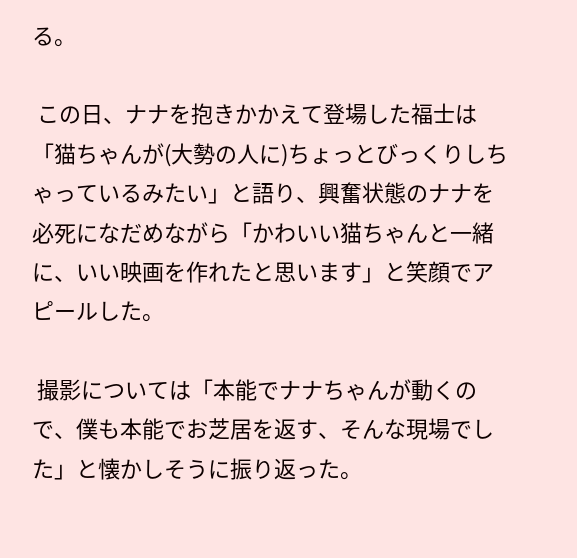る。

 この日、ナナを抱きかかえて登場した福士は「猫ちゃんが(大勢の人に)ちょっとびっくりしちゃっているみたい」と語り、興奮状態のナナを必死になだめながら「かわいい猫ちゃんと一緒に、いい映画を作れたと思います」と笑顔でアピールした。

 撮影については「本能でナナちゃんが動くので、僕も本能でお芝居を返す、そんな現場でした」と懐かしそうに振り返った。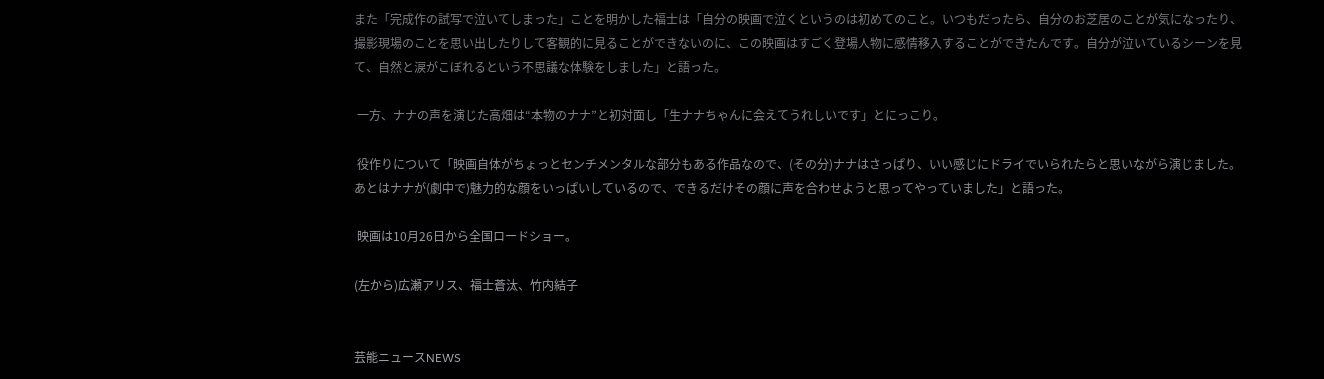また「完成作の試写で泣いてしまった」ことを明かした福士は「自分の映画で泣くというのは初めてのこと。いつもだったら、自分のお芝居のことが気になったり、撮影現場のことを思い出したりして客観的に見ることができないのに、この映画はすごく登場人物に感情移入することができたんです。自分が泣いているシーンを見て、自然と涙がこぼれるという不思議な体験をしました」と語った。

 一方、ナナの声を演じた高畑は“本物のナナ”と初対面し「生ナナちゃんに会えてうれしいです」とにっこり。

 役作りについて「映画自体がちょっとセンチメンタルな部分もある作品なので、(その分)ナナはさっぱり、いい感じにドライでいられたらと思いながら演じました。あとはナナが(劇中で)魅力的な顔をいっぱいしているので、できるだけその顔に声を合わせようと思ってやっていました」と語った。

 映画は10月26日から全国ロードショー。

(左から)広瀬アリス、福士蒼汰、竹内結子


芸能ニュースNEWS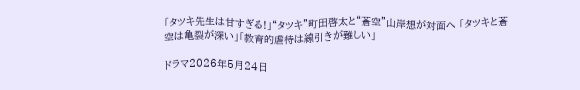「タツキ先生は甘すぎる!」“タツキ”町田啓太と“蒼空”山岸想が対面へ 「タツキと蒼空は亀裂が深い」「教育的虐待は線引きが難しい」

ドラマ2026年5月24日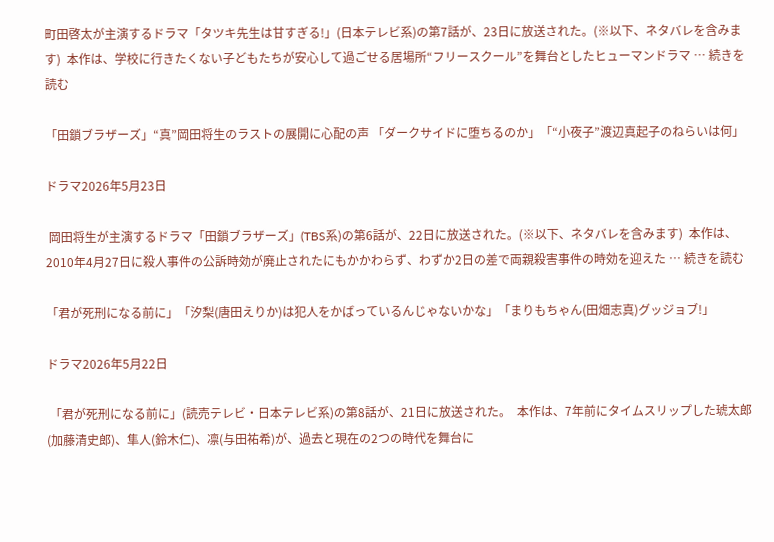町田啓太が主演するドラマ「タツキ先生は甘すぎる!」(日本テレビ系)の第7話が、23日に放送された。(※以下、ネタバレを含みます)  本作は、学校に行きたくない子どもたちが安心して過ごせる居場所“フリースクール”を舞台としたヒューマンドラマ … 続きを読む

「田鎖ブラザーズ」“真”岡田将生のラストの展開に心配の声 「ダークサイドに堕ちるのか」「“小夜子”渡辺真起子のねらいは何」

ドラマ2026年5月23日

 岡田将生が主演するドラマ「田鎖ブラザーズ」(TBS系)の第6話が、22日に放送された。(※以下、ネタバレを含みます)  本作は、2010年4月27日に殺人事件の公訴時効が廃止されたにもかかわらず、わずか2日の差で両親殺害事件の時効を迎えた … 続きを読む

「君が死刑になる前に」「汐梨(唐田えりか)は犯人をかばっているんじゃないかな」「まりもちゃん(田畑志真)グッジョブ!」

ドラマ2026年5月22日

 「君が死刑になる前に」(読売テレビ・日本テレビ系)の第8話が、21日に放送された。  本作は、7年前にタイムスリップした琥太郎(加藤清史郎)、隼人(鈴木仁)、凛(与田祐希)が、過去と現在の2つの時代を舞台に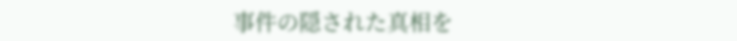事件の隠された真相を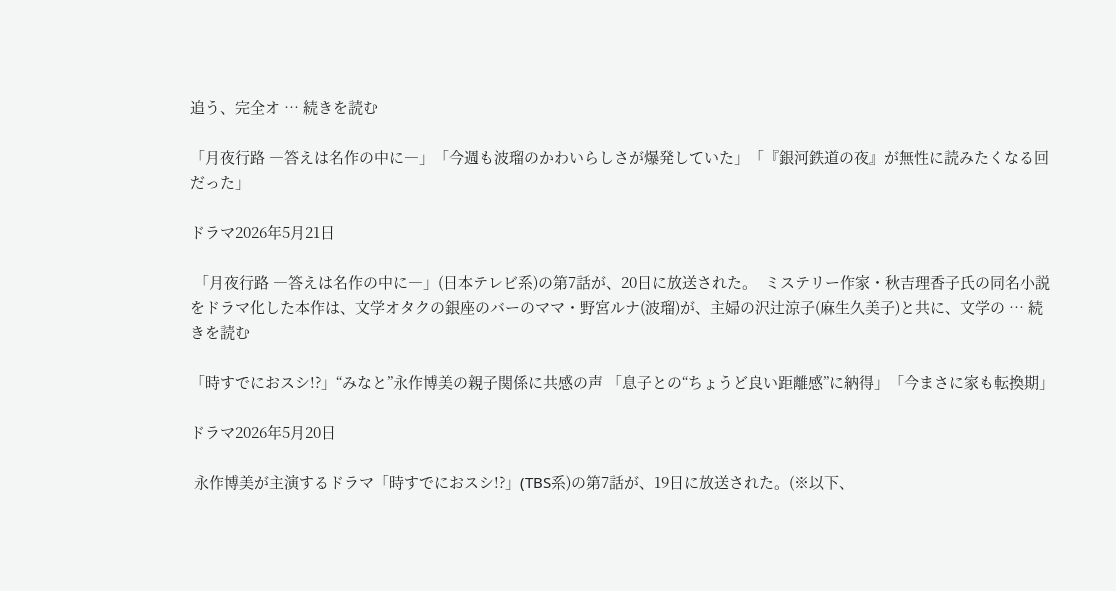追う、完全オ … 続きを読む

「月夜行路 ―答えは名作の中に―」「今週も波瑠のかわいらしさが爆発していた」「『銀河鉄道の夜』が無性に読みたくなる回だった」

ドラマ2026年5月21日

 「月夜行路 ―答えは名作の中に―」(日本テレビ系)の第7話が、20日に放送された。  ミステリー作家・秋吉理香子氏の同名小説をドラマ化した本作は、文学オタクの銀座のバーのママ・野宮ルナ(波瑠)が、主婦の沢辻涼子(麻生久美子)と共に、文学の … 続きを読む

「時すでにおスシ!?」“みなと”永作博美の親子関係に共感の声 「息子との“ちょうど良い距離感”に納得」「今まさに家も転換期」

ドラマ2026年5月20日

 永作博美が主演するドラマ「時すでにおスシ!?」(TBS系)の第7話が、19日に放送された。(※以下、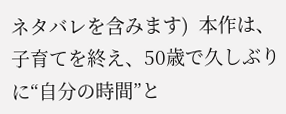ネタバレを含みます)  本作は、子育てを終え、50歳で久しぶりに“自分の時間”と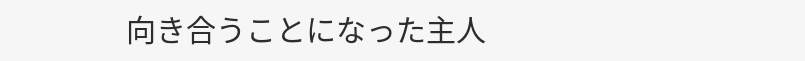向き合うことになった主人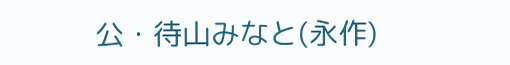公・待山みなと(永作)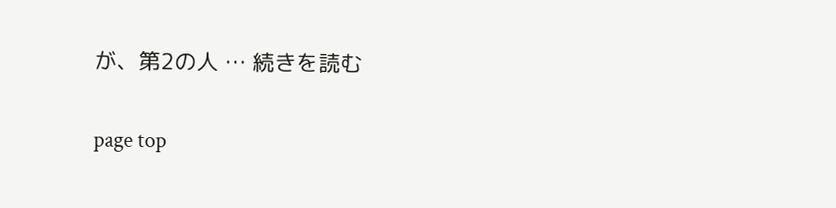が、第2の人 … 続きを読む

page top